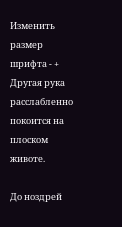Изменить размер шрифта - +
Другая рука расслабленно покоится на плоском животе.

До ноздрей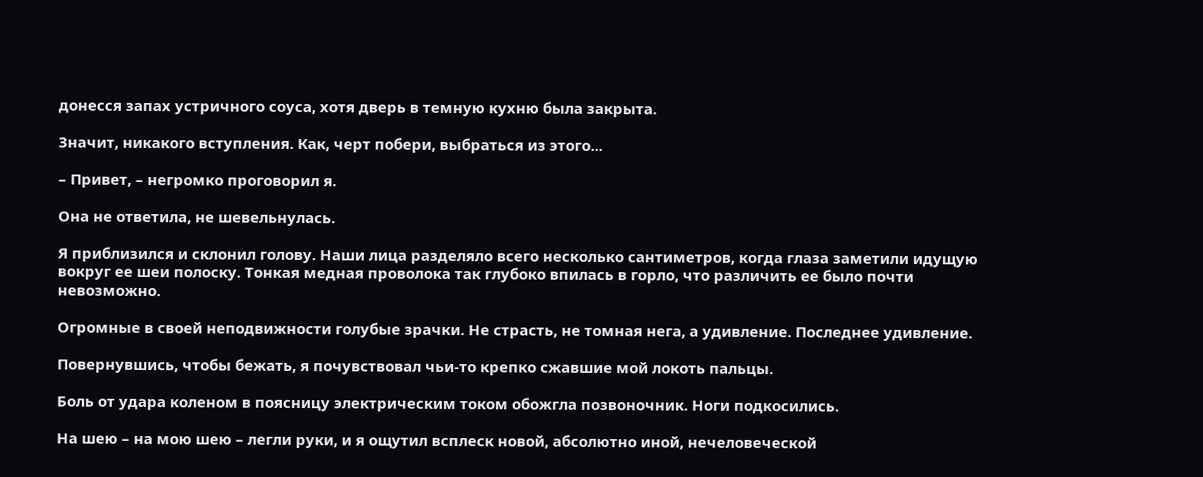донесся запах устричного соуса, хотя дверь в темную кухню была закрыта.

Значит, никакого вступления. Как, черт побери, выбраться из этого...

– Привет, – негромко проговорил я.

Она не ответила, не шевельнулась.

Я приблизился и склонил голову. Наши лица разделяло всего несколько сантиметров, когда глаза заметили идущую вокруг ее шеи полоску. Тонкая медная проволока так глубоко впилась в горло, что различить ее было почти невозможно.

Огромные в своей неподвижности голубые зрачки. Не страсть, не томная нега, а удивление. Последнее удивление.

Повернувшись, чтобы бежать, я почувствовал чьи-то крепко сжавшие мой локоть пальцы.

Боль от удара коленом в поясницу электрическим током обожгла позвоночник. Ноги подкосились.

На шею – на мою шею – легли руки, и я ощутил всплеск новой, абсолютно иной, нечеловеческой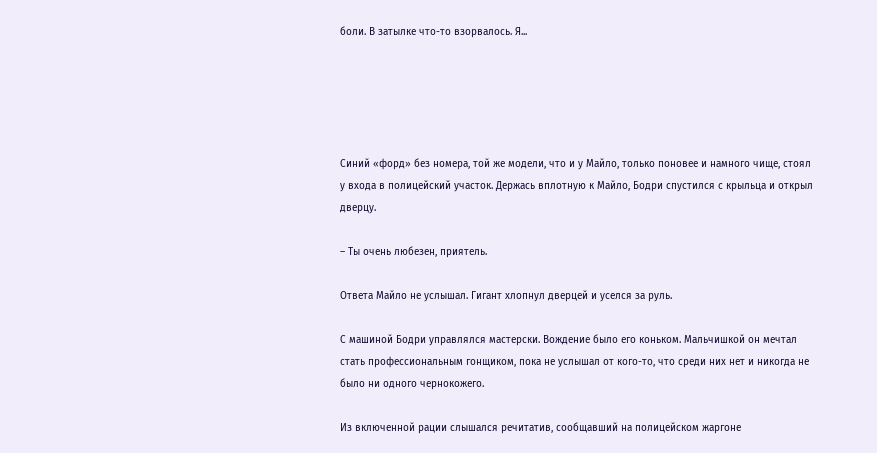боли. В затылке что-то взорвалось. Я...





Синий «форд» без номера, той же модели, что и у Майло, только поновее и намного чище, стоял у входа в полицейский участок. Держась вплотную к Майло, Бодри спустился с крыльца и открыл дверцу.

– Ты очень любезен, приятель.

Ответа Майло не услышал. Гигант хлопнул дверцей и уселся за руль.

С машиной Бодри управлялся мастерски. Вождение было его коньком. Мальчишкой он мечтал стать профессиональным гонщиком, пока не услышал от кого-то, что среди них нет и никогда не было ни одного чернокожего.

Из включенной рации слышался речитатив, сообщавший на полицейском жаргоне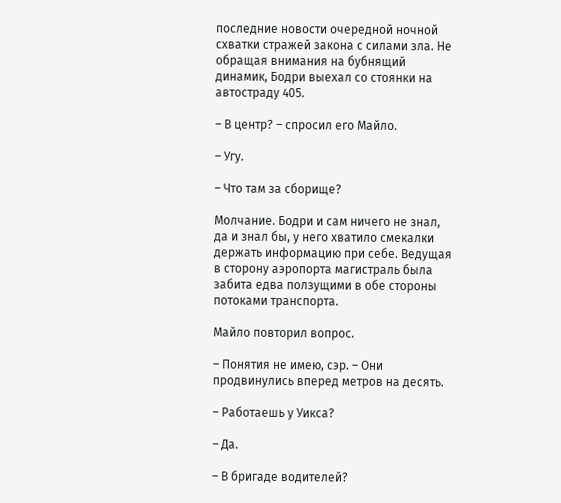последние новости очередной ночной схватки стражей закона с силами зла. Не обращая внимания на бубнящий динамик, Бодри выехал со стоянки на автостраду 405.

– В центр? – спросил его Майло.

– Угу.

– Что там за сборище?

Молчание. Бодри и сам ничего не знал, да и знал бы, у него хватило смекалки держать информацию при себе. Ведущая в сторону аэропорта магистраль была забита едва ползущими в обе стороны потоками транспорта.

Майло повторил вопрос.

– Понятия не имею, сэр. – Они продвинулись вперед метров на десять.

– Работаешь у Уикса?

– Да.

– В бригаде водителей?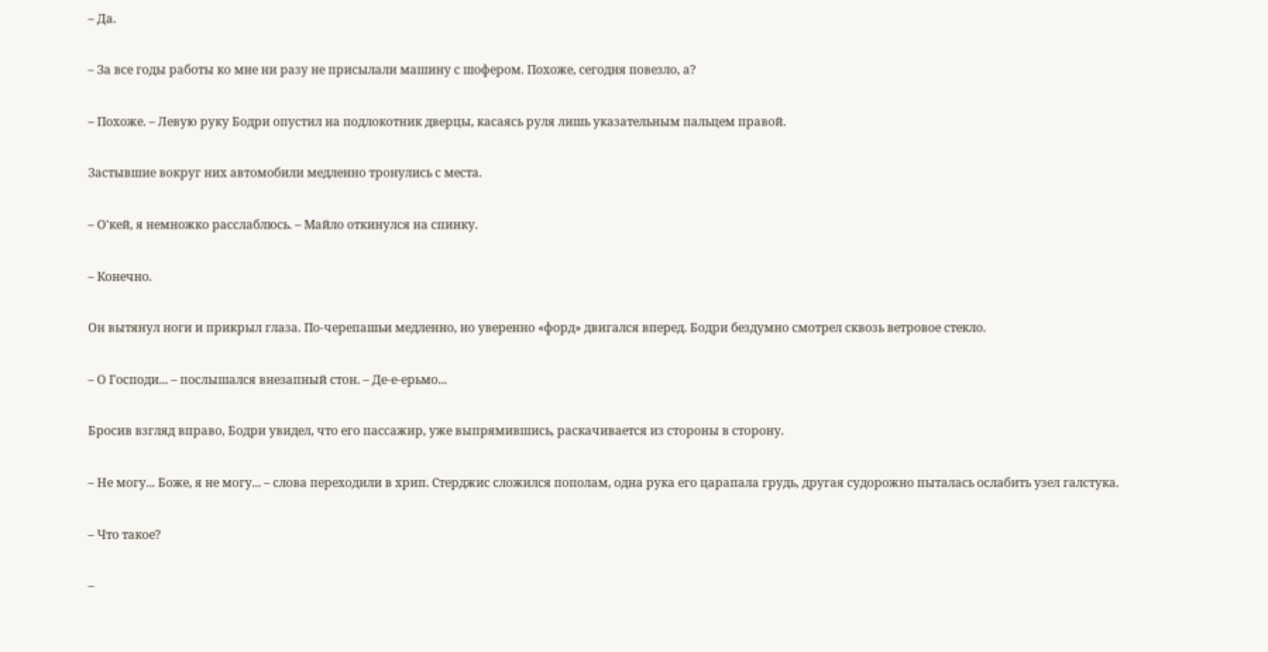– Да.

– За все годы работы ко мне ни разу не присылали машину с шофером. Похоже, сегодня повезло, а?

– Похоже. – Левую руку Бодри опустил на подлокотник дверцы, касаясь руля лишь указательным пальцем правой.

Застывшие вокруг них автомобили медленно тронулись с места.

– О'кей, я немножко расслаблюсь. – Майло откинулся на спинку.

– Конечно.

Он вытянул ноги и прикрыл глаза. По-черепашьи медленно, но уверенно «форд» двигался вперед. Бодри бездумно смотрел сквозь ветровое стекло.

– О Господи... – послышался внезапный стон. – Де-е-ерьмо...

Бросив взгляд вправо, Бодри увидел, что его пассажир, уже выпрямившись, раскачивается из стороны в сторону.

– Не могу... Боже, я не могу... – слова переходили в хрип. Стерджис сложился пополам, одна рука его царапала грудь, другая судорожно пыталась ослабить узел галстука.

– Что такое?

–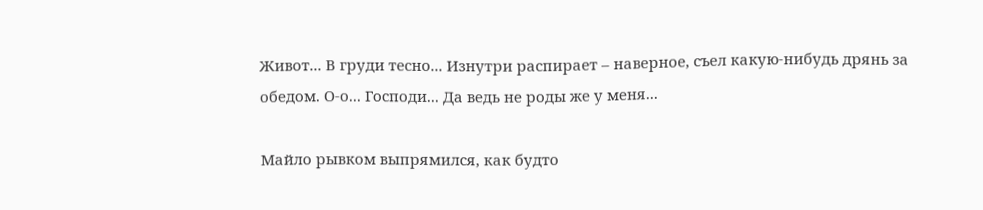Живот... В груди тесно... Изнутри распирает – наверное, съел какую-нибудь дрянь за обедом. О-о... Господи... Да ведь не роды же у меня...

Майло рывком выпрямился, как будто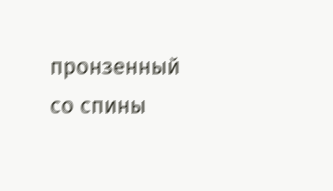пронзенный со спины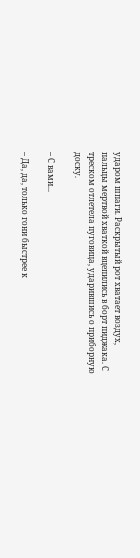ударом шпаги. Раскрытый рот хватает воздух, пальцы мертвой хваткой вцепились в борт пиджака. С треском отлетела пуговица, ударившись о приборную доску.

– С вами...

– Да, да, только гони быстрее к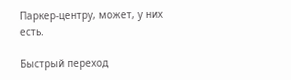Паркер-центру, может, у них есть.

Быстрый переход